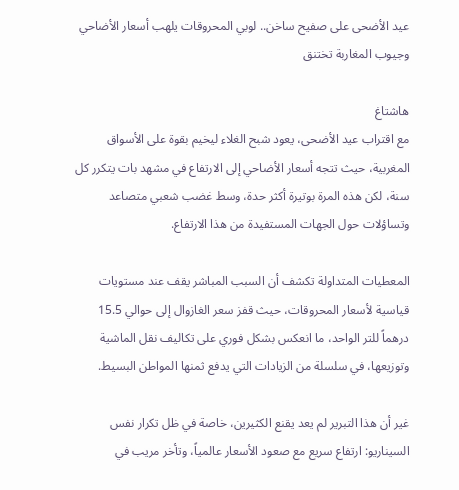عيد الأضحى على صفيح ساخن.. لوبي المحروقات يلهب أسعار الأضاحي وجيوب المغاربة تختنق

هاشتاغ
مع اقتراب عيد الأضحى، يعود شبح الغلاء ليخيم بقوة على الأسواق المغربية، حيث تتجه أسعار الأضاحي إلى الارتفاع في مشهد بات يتكرر كل سنة، لكن هذه المرة بوتيرة أكثر حدة، وسط غضب شعبي متصاعد وتساؤلات حول الجهات المستفيدة من هذا الارتفاع.

المعطيات المتداولة تكشف أن السبب المباشر يقف عند مستويات قياسية لأسعار المحروقات، حيث قفز سعر الغازوال إلى حوالي 15.5 درهماً للتر الواحد، ما انعكس بشكل فوري على تكاليف نقل الماشية وتوزيعها، في سلسلة من الزيادات التي يدفع ثمنها المواطن البسيط.

غير أن هذا التبرير لم يعد يقنع الكثيرين، خاصة في ظل تكرار نفس السيناريو: ارتفاع سريع مع صعود الأسعار عالمياً، وتأخر مريب في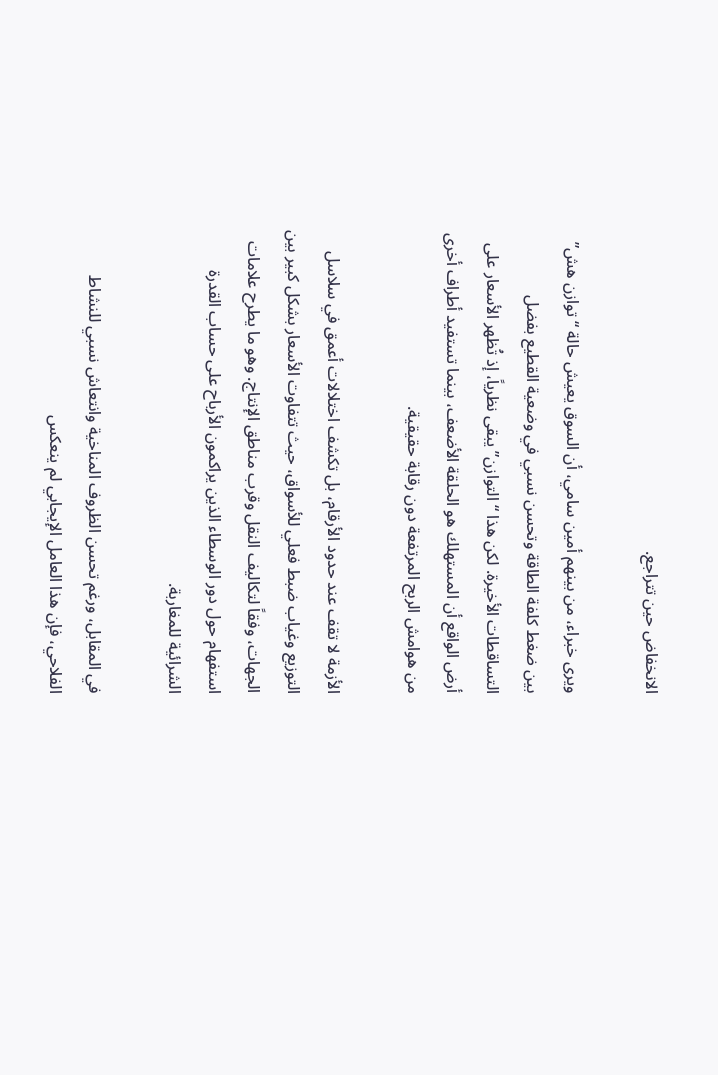الانخفاض حين تتراجع.

ويرى خبراء، من بينهم أمين سامي، أن السوق يعيش حالة “توازن هش” بين ضغط كلفة الطاقة وتحسن نسبي في وضعية القطيع بفضل التساقطات الأخيرة. لكن هذا “التوازن” يبقى نظرياً، إذ تُظهر الأسعار على أرض الواقع أن المستهلك هو الحلقة الأضعف، بينما تستفيد أطراف أخرى من هوامش الربح المرتفعة دون رقابة حقيقية.

الأزمة لا تقف عند حدود الأرقام، بل تكشف اختلالات أعمق في سلاسل التوزيع وغياب ضبط فعلي للأسواق، حيث تتفاوت الأسعار بشكل كبير بين الجهات، وفقاً لتكاليف النقل وقرب مناطق الإنتاج. وهو ما يطرح علامات استفهام حول دور الوسطاء الذين يراكمون الأرباح على حساب القدرة الشرائية للمغاربة.

في المقابل، ورغم تحسن الظروف المناخية وانتعاش نسبي للنشاط الفلاحي، فإن هذا العامل الإيجابي لم ينعكس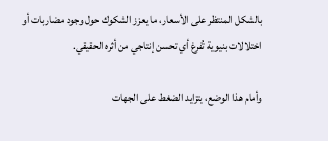بالشكل المنتظر على الأسعار، ما يعزز الشكوك حول وجود مضاربات أو اختلالات بنيوية تُفرغ أي تحسن إنتاجي من أثره الحقيقي.

وأمام هذا الوضع، يتزايد الضغط على الجهات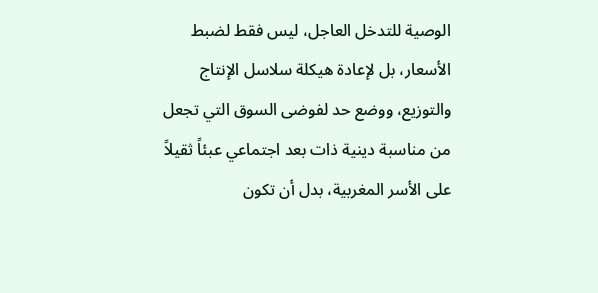الوصية للتدخل العاجل، ليس فقط لضبط الأسعار، بل لإعادة هيكلة سلاسل الإنتاج والتوزيع، ووضع حد لفوضى السوق التي تجعل من مناسبة دينية ذات بعد اجتماعي عبئاً ثقيلاً على الأسر المغربية، بدل أن تكون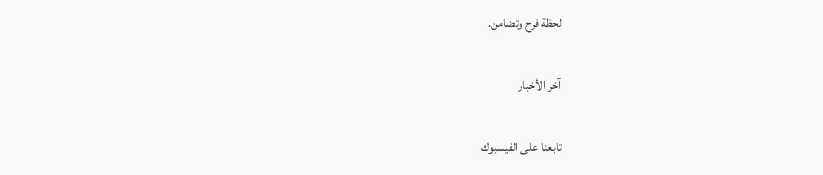لحظة فرح وتضامن.

آخر الأخبار

تابعنا على الفيسبوك